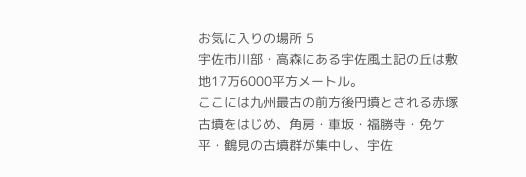お気に入りの場所 5
宇佐市川部・高森にある宇佐風土記の丘は敷地17万6000平方メートル。
ここには九州最古の前方後円墳とされる赤塚古墳をはじめ、角房・車坂・福勝寺・免ケ平・鶴見の古墳群が集中し、宇佐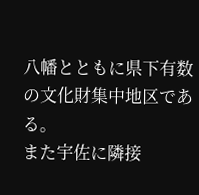八幡とともに県下有数の文化財集中地区である。
また宇佐に隣接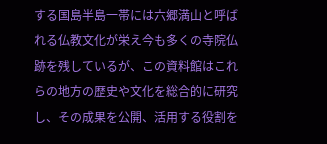する国島半島一帯には六郷満山と呼ばれる仏教文化が栄え今も多くの寺院仏跡を残しているが、この資料館はこれらの地方の歴史や文化を総合的に研究し、その成果を公開、活用する役割を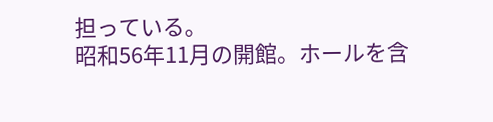担っている。
昭和56年11月の開館。ホールを含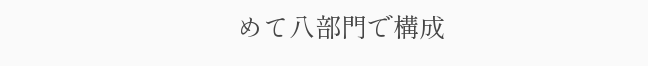めて八部門で構成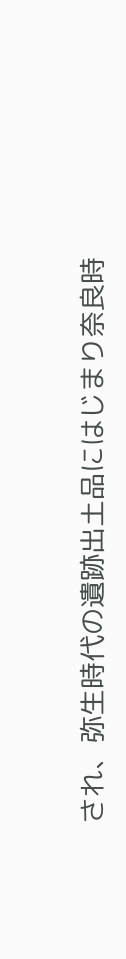され、弥生時代の遺跡出土品にはじまり奈良時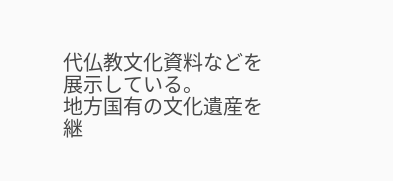代仏教文化資料などを展示している。
地方国有の文化遺産を継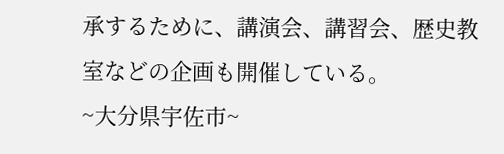承するために、講演会、講習会、歴史教室などの企画も開催している。
~大分県宇佐市~